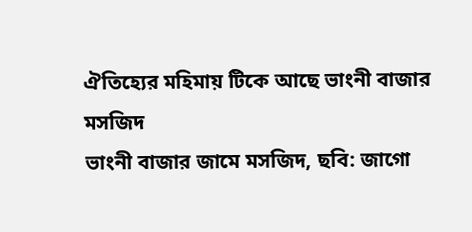ঐতিহ্যের মহিমায় টিকে আছে ভাংনী বাজার মসজিদ
ভাংনী বাজার জামে মসজিদ, ছবি: জাগো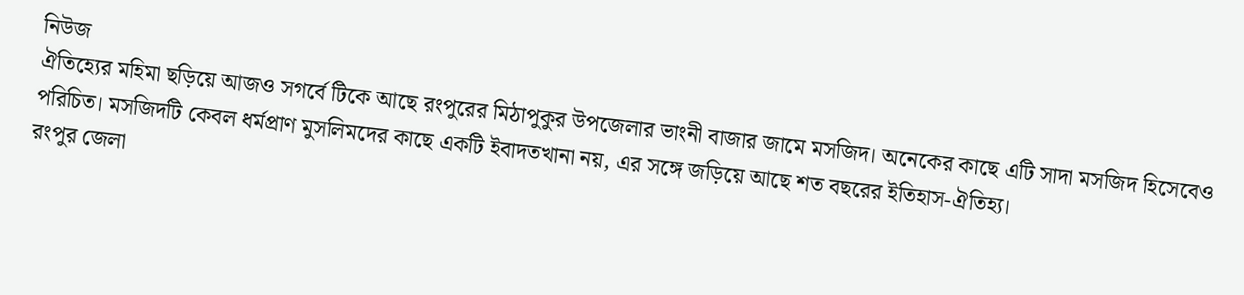নিউজ
ঐতিহ্যের মহিমা ছড়িয়ে আজও সগর্বে টিকে আছে রংপুরের মিঠাপুকুর উপজেলার ভাংনী বাজার জামে মসজিদ। অনেকের কাছে এটি সাদা মসজিদ হিসেবেও পরিচিত। মসজিদটি কেবল ধর্মপ্রাণ মুসলিমদের কাছে একটি ইবাদতখানা নয়, এর সঙ্গে জড়িয়ে আছে শত বছরের ইতিহাস-ঐতিহ্য।
রংপুর জেলা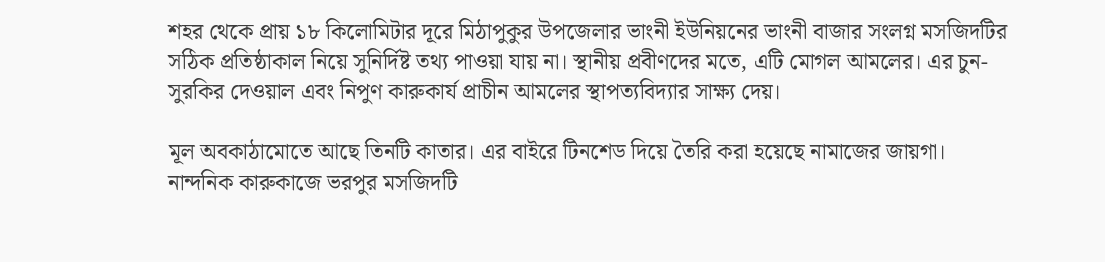শহর থেকে প্রায় ১৮ কিলোমিটার দূরে মিঠাপুকুর উপজেলার ভাংনী ইউনিয়নের ভাংনী বাজার সংলগ্ন মসজিদটির সঠিক প্রতিষ্ঠাকাল নিয়ে সুনির্দিষ্ট তথ্য পাওয়া যায় না। স্থানীয় প্রবীণদের মতে, এটি মোগল আমলের। এর চুন-সুরকির দেওয়াল এবং নিপুণ কারুকার্য প্রাচীন আমলের স্থাপত্যবিদ্যার সাক্ষ্য দেয়।

মূল অবকাঠামোতে আছে তিনটি কাতার। এর বাইরে টিনশেড দিয়ে তৈরি করা হয়েছে নামাজের জায়গা। নান্দনিক কারুকাজে ভরপুর মসজিদটি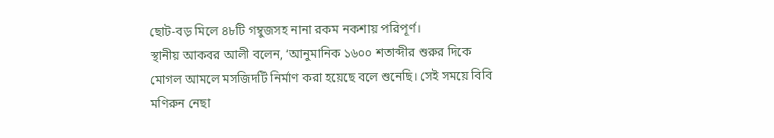ছোট-বড় মিলে ৪৮টি গম্বুজসহ নানা রকম নকশায় পরিপূর্ণ।
স্থানীয় আকবর আলী বলেন, ‘আনুমানিক ১৬০০ শতাব্দীর শুরুর দিকে মোগল আমলে মসজিদটি নির্মাণ করা হয়েছে বলে শুনেছি। সেই সময়ে বিবি মণিরুন নেছা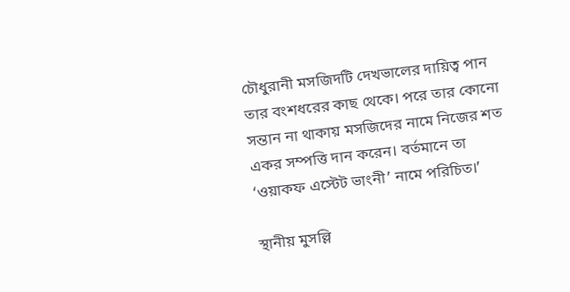চৌধুরানী মসজিদটি দেখভালের দায়িত্ব পান তার বংশধরের কাছ থেকে। পরে তার কোনো সন্তান না থাকায় মসজিদের নামে নিজের শত একর সম্পত্তি দান করেন। বর্তমানে তা ‘ওয়াকফ এস্টেট ভাংনী’ নামে পরিচিত।’

স্থানীয় মুসল্লি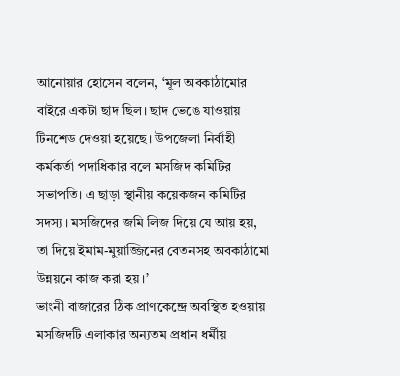আনোয়ার হোসেন বলেন, ‘মূল অবকাঠামোর বাইরে একটা ছাদ ছিল। ছাদ ভেঙে যাওয়ায় টিনশেড দেওয়া হয়েছে। উপজেলা নির্বাহী কর্মকর্তা পদাধিকার বলে মসজিদ কমিটির সভাপতি। এ ছাড়া স্থানীয় কয়েকজন কমিটির সদস্য। মসজিদের জমি লিজ দিয়ে যে আয় হয়, তা দিয়ে ইমাম-মুয়াজ্জিনের বেতনসহ অবকাঠামো উন্নয়নে কাজ করা হয়।’
ভাংনী বাজারের ঠিক প্রাণকেন্দ্রে অবস্থিত হওয়ায় মসজিদটি এলাকার অন্যতম প্রধান ধর্মীয়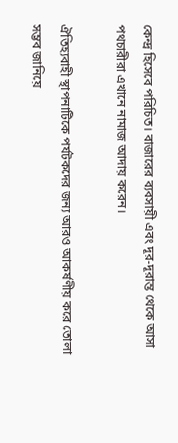কেন্দ্র হিসেবে পরিচিত। বাজারের ব্যবসায়ী এবং দূর-দূরান্ত থেকে আসা পথচারীরা এখানে নামাজ আদায় করেন।

ঐতিহ্যবাহী স্থাপনাটিকে পর্যটকদের জন্য আরও আকর্ষণীয় করে তোলা সম্ভব জানিয়ে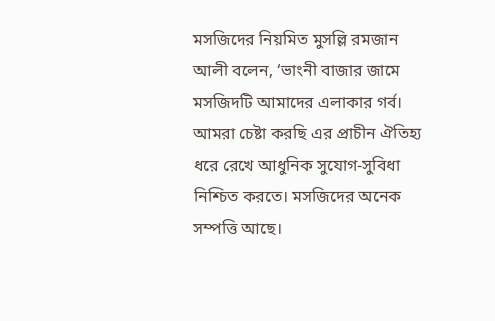মসজিদের নিয়মিত মুসল্লি রমজান আলী বলেন, ‘ভাংনী বাজার জামে মসজিদটি আমাদের এলাকার গর্ব। আমরা চেষ্টা করছি এর প্রাচীন ঐতিহ্য ধরে রেখে আধুনিক সুযোগ-সুবিধা নিশ্চিত করতে। মসজিদের অনেক সম্পত্তি আছে।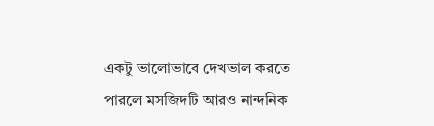একটু ভালোভাবে দেখভাল করতে পারলে মসজিদটি আরও নান্দনিক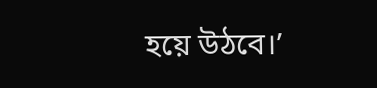হয়ে উঠবে।’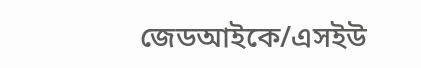জেডআইকে/এসইউ